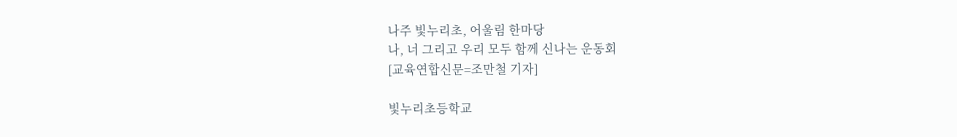나주 빛누리초, 어울림 한마당
나, 너 그리고 우리 모두 함께 신나는 운동회
[교육연합신문=조만철 기자]

빛누리초등학교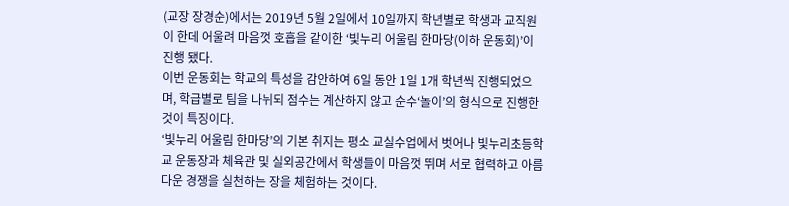(교장 장경순)에서는 2019년 5월 2일에서 10일까지 학년별로 학생과 교직원이 한데 어울려 마음껏 호흡을 같이한 ‘빛누리 어울림 한마당(이하 운동회)’이 진행 됐다.
이번 운동회는 학교의 특성을 감안하여 6일 동안 1일 1개 학년씩 진행되었으며, 학급별로 팀을 나뉘되 점수는 계산하지 않고 순수‘놀이’의 형식으로 진행한 것이 특징이다.
‘빛누리 어울림 한마당’의 기본 취지는 평소 교실수업에서 벗어나 빛누리초등학교 운동장과 체육관 및 실외공간에서 학생들이 마음껏 뛰며 서로 협력하고 아름다운 경쟁을 실천하는 장을 체험하는 것이다.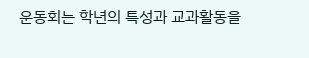운동회는 학년의 특성과 교과활동을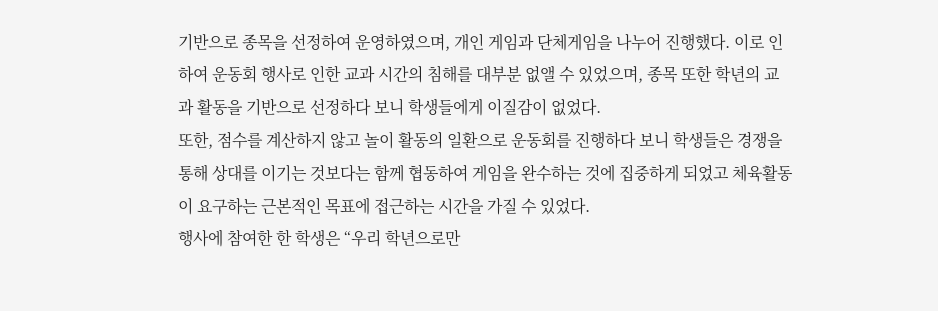기반으로 종목을 선정하여 운영하였으며, 개인 게임과 단체게임을 나누어 진행했다. 이로 인하여 운동회 행사로 인한 교과 시간의 침해를 대부분 없앨 수 있었으며, 종목 또한 학년의 교과 활동을 기반으로 선정하다 보니 학생들에게 이질감이 없었다.
또한, 점수를 계산하지 않고 놀이 활동의 일환으로 운동회를 진행하다 보니 학생들은 경쟁을 통해 상대를 이기는 것보다는 함께 협동하여 게임을 완수하는 것에 집중하게 되었고 체육활동이 요구하는 근본적인 목표에 접근하는 시간을 가질 수 있었다.
행사에 참여한 한 학생은 “우리 학년으로만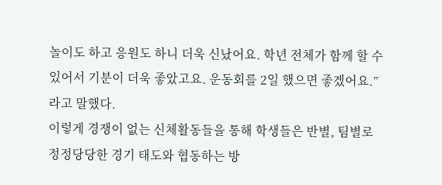놀이도 하고 응원도 하니 더욱 신났어요. 학년 전체가 함께 할 수 있어서 기분이 더욱 좋았고요. 운동회를 2일 했으면 좋겠어요.”라고 말했다.
이렇게 경쟁이 없는 신체활동들을 통해 학생들은 반별, 팀별로 정정당당한 경기 태도와 협동하는 방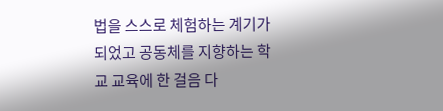법을 스스로 체험하는 계기가 되었고 공동체를 지향하는 학교 교육에 한 걸음 다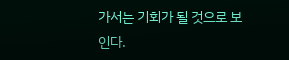가서는 기회가 될 것으로 보인다.